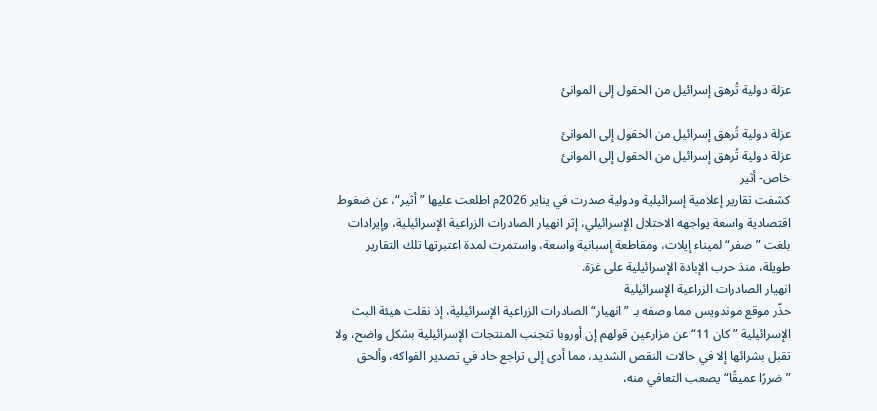عزلة دولية تُرهق إسرائيل من الحقول إلى الموانئ

عزلة دولية تُرهق إسرائيل من الحقول إلى الموانئ
عزلة دولية تُرهق إسرائيل من الحقول إلى الموانئ
خاص- أثير
كشفت تقارير إعلامية إسرائيلية ودولية صدرت في يناير 2026م اطلعت عليها ”أثير“، عن ضغوط اقتصادية واسعة يواجهه الاحتلال الإسرائيلي، إثر انهيار الصادرات الزراعية الإسرائيلية، وإيرادات بلغت ”صفر“ لميناء إيلات، ومقاطعة إسبانية واسعة، واستمرت لمدة اعتبرتها تلك التقارير طويلة، منذ حرب الإبادة الإسرائيلية على غزة.
انهيار الصادرات الزراعية الإسرائيلية
حذّر موقع موندويس مما وصفه بـ ”انهيار“ الصادرات الزراعية الإسرائيلية، إذ نقلت هيئة البث الإسرائيلية ”كان 11“ عن مزارعين قولهم إن أوروبا تتجنب المنتجات الإسرائيلية بشكل واضح، ولا تقبل بشرائها إلا في حالات النقص الشديد، مما أدى إلى تراجع حاد في تصدير الفواكه، وألحق ”ضررًا عميقًا“ يصعب التعافي منه،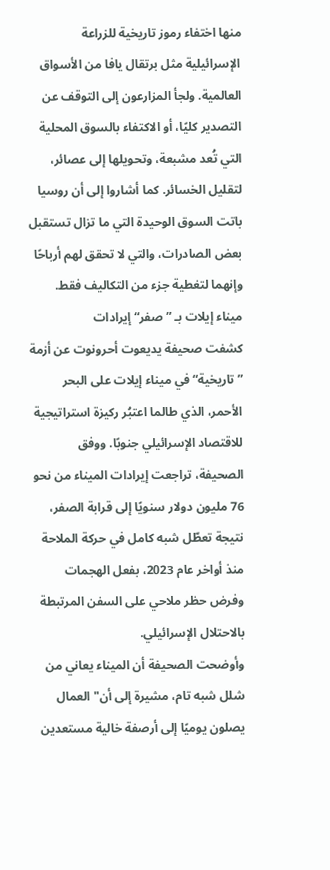منها اختفاء رموز تاريخية للزراعة الإسرائيلية مثل برتقال يافا من الأسواق العالمية. ولجأ المزارعون إلى التوقف عن التصدير كليًا، أو الاكتفاء بالسوق المحلية التي تُعد مشبعة، وتحويلها إلى عصائر، لتقليل الخسائر. كما أشاروا إلى أن روسيا باتت السوق الوحيدة التي ما تزال تستقبل بعض الصادرات، والتي لا تحقق لهم أرباحًا وإنهما لتغطية جزء من التكاليف فقط.
ميناء إيلات بـ ”صفر“ إيرادات
كشفت صحيفة يديعوت أحرونوت عن أزمة ”تاريخية“ في ميناء إيلات على البحر الأحمر، الذي طالما اعتبُر ركيزة استراتيجية للاقتصاد الإسرائيلي جنوبًا. ووفق الصحيفة، تراجعت إيرادات الميناء من نحو 76 مليون دولار سنويًا إلى قرابة الصفر، نتيجة تعطّل شبه كامل في حركة الملاحة منذ أواخر عام 2023، بفعل الهجمات وفرض حظر ملاحي على السفن المرتبطة بالاحتلال الإسرائيلي.
وأوضحت الصحيفة أن الميناء يعاني من شلل شبه تام، مشيرة إلى أن" العمال يصلون يوميًا إلى أرصفة خالية مستعدين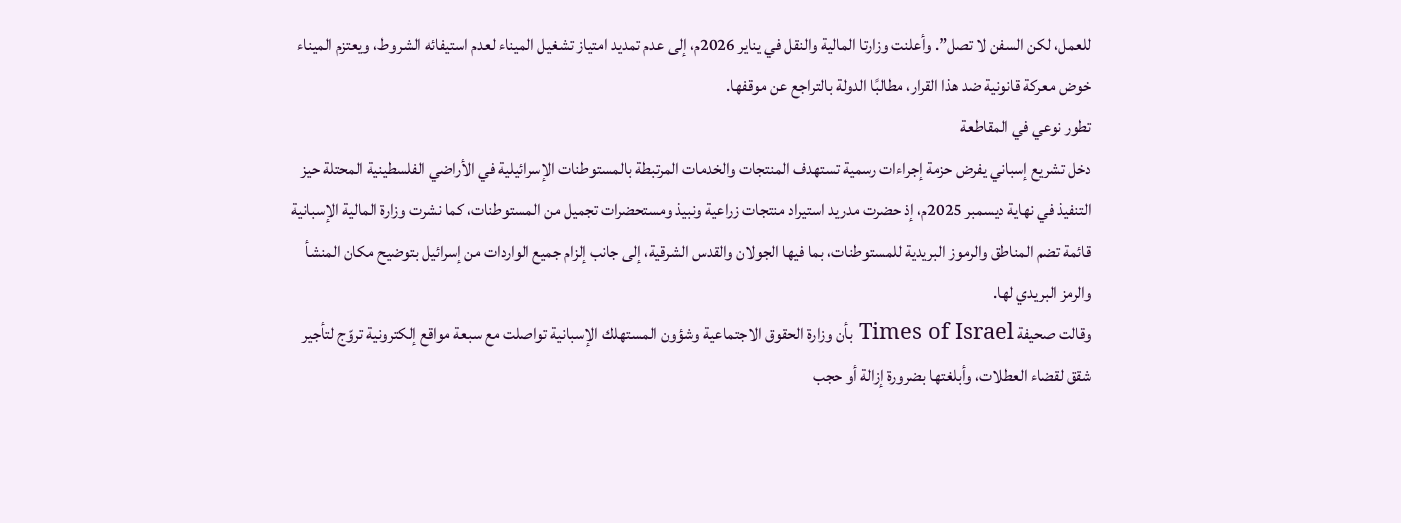للعمل، لكن السفن لا تصل”. وأعلنت وزارتا المالية والنقل في يناير 2026م، إلى عدم تمديد امتياز تشغيل الميناء لعدم استيفائه الشروط، ويعتزم الميناء خوض معركة قانونية ضد هذا القرار، مطالبًا الدولة بالتراجع عن موقفها.
تطور نوعي في المقاطعة
دخل تشريع إسباني يفرض حزمة إجراءات رسمية تستهدف المنتجات والخدمات المرتبطة بالمستوطنات الإسرائيلية في الأراضي الفلسطينية المحتلة حيز التنفيذ في نهاية ديسمبر 2025م، إذ حضرت مدريد استيراد منتجات زراعية ونبيذ ومستحضرات تجميل من المستوطنات، كما نشرت وزارة المالية الإسبانية قائمة تضم المناطق والرموز البريدية للمستوطنات، بما فيها الجولان والقدس الشرقية، إلى جانب إلزام جميع الواردات من إسرائيل بتوضيح مكان المنشأ والرمز البريدي لها.
وقالت صحيفة Times of Israel بأن وزارة الحقوق الاجتماعية وشؤون المستهلك الإسبانية تواصلت مع سبعة مواقع إلكترونية تروّج لتأجير شقق لقضاء العطلات، وأبلغتها بضرورة إزالة أو حجب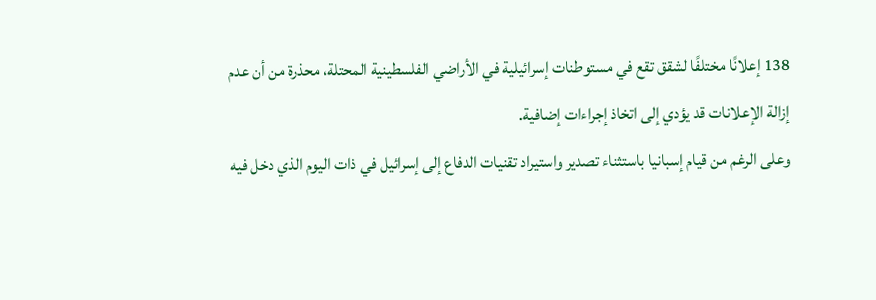138 إعلانًا مختلفًا لشقق تقع في مستوطنات إسرائيلية في الأراضي الفلسطينية المحتلة، محذرة من أن عدم إزالة الإعلانات قد يؤدي إلى اتخاذ إجراءات إضافية.
وعلى الرغم من قيام إسبانيا باستثناء تصدير واستيراد تقنيات الدفاع إلى إسرائيل في ذات اليوم الذي دخل فيه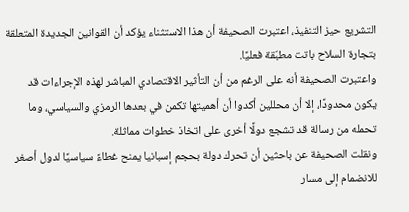التشريع حيز التنفيذ، اعتبرت الصحيفة أن هذا الاستثناء يؤكد أن القوانين الجديدة المتعلقة بتجارة السلاح باتت مطبّقة فعليًا.
واعتبرت الصحيفة أنه على الرغم من أن التأثير الاقتصادي المباشر لهذه الإجراءات قد يكون محدودًا، إلا أن محللين أكدوا أن أهميتها تكمن في بعدها الرمزي والسياسي، وما تحمله من رسالة قد تشجع دولًا أخرى على اتخاذ خطوات مماثلة.
ونقلت الصحيفة عن باحثين أن تحرك دولة بحجم إسبانيا يمنح غطاءً سياسيًا لدول أصغر للانضمام إلى مسار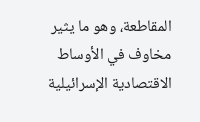المقاطعة، وهو ما يثير مخاوف في الأوساط الاقتصادية الإسرائيلية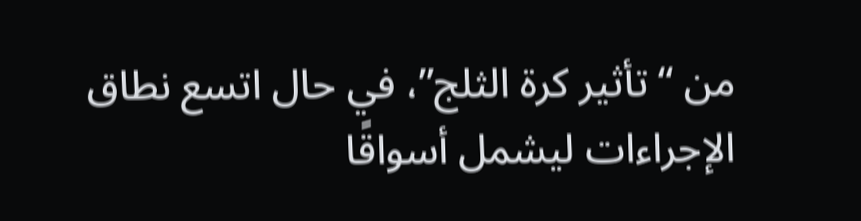من “تأثير كرة الثلج”، في حال اتسع نطاق الإجراءات ليشمل أسواقًا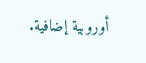أوروبية إضافية.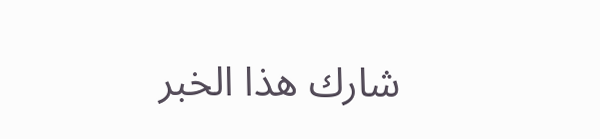شارك هذا الخبر